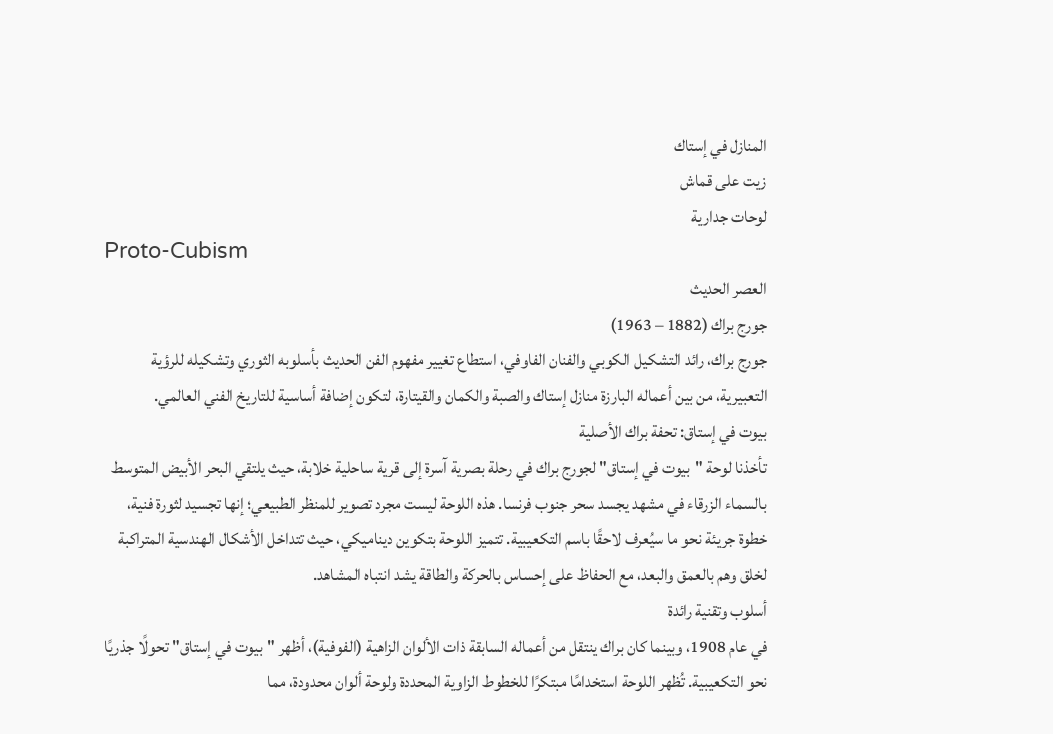المنازل في إستاك
زيت على قماش
لوحات جدارية
Proto-Cubism
العصر الحديث
جورج براك (1882 – 1963)
جورج براك، رائد التشكيل الكوبي والفنان الفاوفي، استطاع تغيير مفهوم الفن الحديث بأسلوبه الثوري وتشكيله للرؤية التعبيرية، من بين أعماله البارزة منازل إستاك والصبة والكمان والقيتارة، لتكون إضافة أساسية للتاريخ الفني العالمي.
بيوت في إستاق: تحفة براك الأصلية
تأخذنا لوحة "بيوت في إستاق" لجورج براك في رحلة بصرية آسرة إلى قرية ساحلية خلابة، حيث يلتقي البحر الأبيض المتوسط بالسماء الزرقاء في مشهد يجسد سحر جنوب فرنسا. هذه اللوحة ليست مجرد تصوير للمنظر الطبيعي؛ إنها تجسيد لثورة فنية، خطوة جريئة نحو ما سيُعرف لاحقًا باسم التكعيبية. تتميز اللوحة بتكوين ديناميكي، حيث تتداخل الأشكال الهندسية المتراكبة لخلق وهم بالعمق والبعد، مع الحفاظ على إحساس بالحركة والطاقة يشد انتباه المشاهد.
أسلوب وتقنية رائدة
في عام 1908، وبينما كان براك ينتقل من أعماله السابقة ذات الألوان الزاهية (الفوفية)، أظهر "بيوت في إستاق" تحولًا جذريًا نحو التكعيبية. تُظهر اللوحة استخدامًا مبتكرًا للخطوط الزاوية المحددة ولوحة ألوان محدودة، مما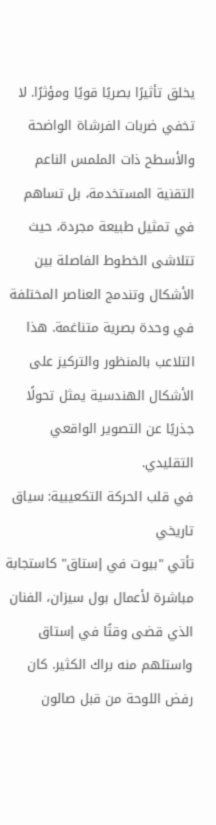يخلق تأثيرًا بصريًا قويًا ومؤثرًا. لا تخفي ضربات الفرشاة الواضحة والأسطح ذات الملمس الناعم التقنية المستخدمة، بل تساهم في تمثيل طبيعة مجردة، حيث تتلاشى الخطوط الفاصلة بين الأشكال وتندمج العناصر المختلفة في وحدة بصرية متناغمة. هذا التلاعب بالمنظور والتركيز على الأشكال الهندسية يمثل تحولًا جذريًا عن التصوير الواقعي التقليدي.
في قلب الحركة التكعيبية: سياق تاريخي
تأتي "بيوت في إستاق" كاستجابة مباشرة لأعمال بول سيزان، الفنان الذي قضى وقتًا في إستاق واستلهم منه براك الكثير. كان رفض اللوحة من قبل صالون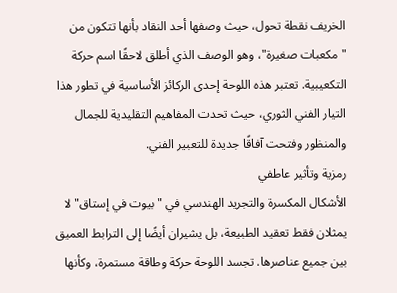الخريف نقطة تحول، حيث وصفها أحد النقاد بأنها تتكون من "مكعبات صغيرة"، وهو الوصف الذي أطلق لاحقًا اسم حركة التكعيبية. تعتبر هذه اللوحة إحدى الركائز الأساسية في تطور هذا التيار الفني الثوري، حيث تحدت المفاهيم التقليدية للجمال والمنظور وفتحت آفاقًا جديدة للتعبير الفني.
رمزية وتأثير عاطفي
الأشكال المكسرة والتجريد الهندسي في "بيوت في إستاق" لا يمثلان فقط تعقيد الطبيعة، بل يشيران أيضًا إلى الترابط العميق بين جميع عناصرها. تجسد اللوحة حركة وطاقة مستمرة، وكأنها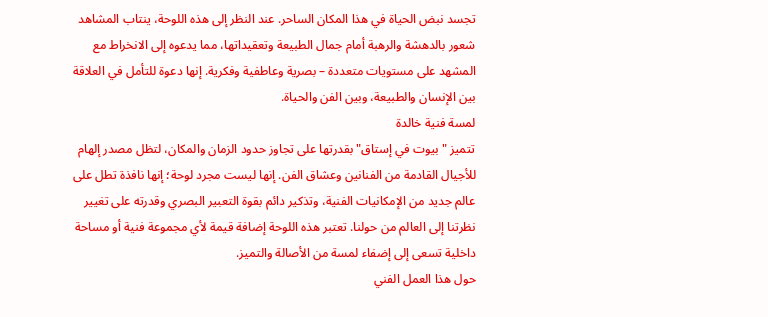تجسد نبض الحياة في هذا المكان الساحر. عند النظر إلى هذه اللوحة، ينتاب المشاهد شعور بالدهشة والرهبة أمام جمال الطبيعة وتعقيداتها، مما يدعوه إلى الانخراط مع المشهد على مستويات متعددة – بصرية وعاطفية وفكرية. إنها دعوة للتأمل في العلاقة بين الإنسان والطبيعة، وبين الفن والحياة.
لمسة فنية خالدة
تتميز "بيوت في إستاق" بقدرتها على تجاوز حدود الزمان والمكان، لتظل مصدر إلهام للأجيال القادمة من الفنانين وعشاق الفن. إنها ليست مجرد لوحة؛ إنها نافذة تطل على عالم جديد من الإمكانيات الفنية، وتذكير دائم بقوة التعبير البصري وقدرته على تغيير نظرتنا إلى العالم من حولنا. تعتبر هذه اللوحة إضافة قيمة لأي مجموعة فنية أو مساحة داخلية تسعى إلى إضفاء لمسة من الأصالة والتميز.
حول هذا العمل الفني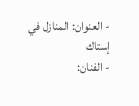- العنوان: المنازل في إستاك
- الفنان: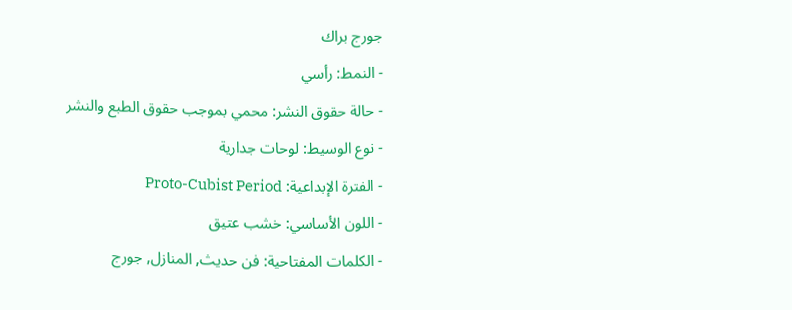جورج براك
- النمط: رأسي
- حالة حقوق النشر: محمي بموجب حقوق الطبع والنشر
- نوع الوسيط: لوحات جدارية
- الفترة الإبداعية: Proto-Cubist Period
- اللون الأساسي: خشب عتيق
- الكلمات المفتاحية: فن حديث, المنازل, جورج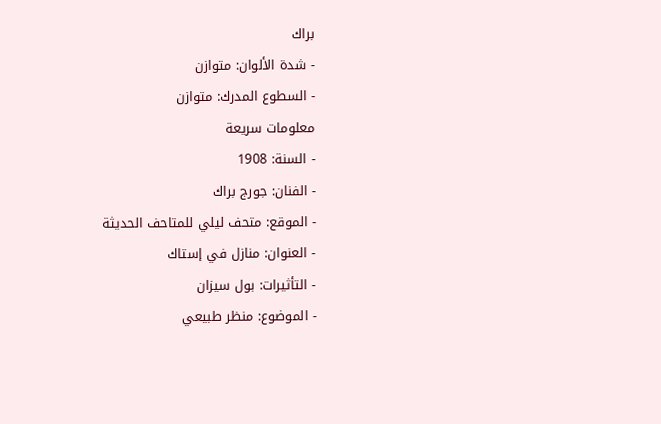براك
- شدة الألوان: متوازن
- السطوع المدرك: متوازن
معلومات سريعة
- السنة: 1908
- الفنان: جورج براك
- الموقع: متحف ليلي للمتاحف الحديثة
- العنوان: منازل في إستاك
- التأثيرات: بول سيزان
- الموضوع: منظر طبيعي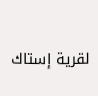لقرية إستاك